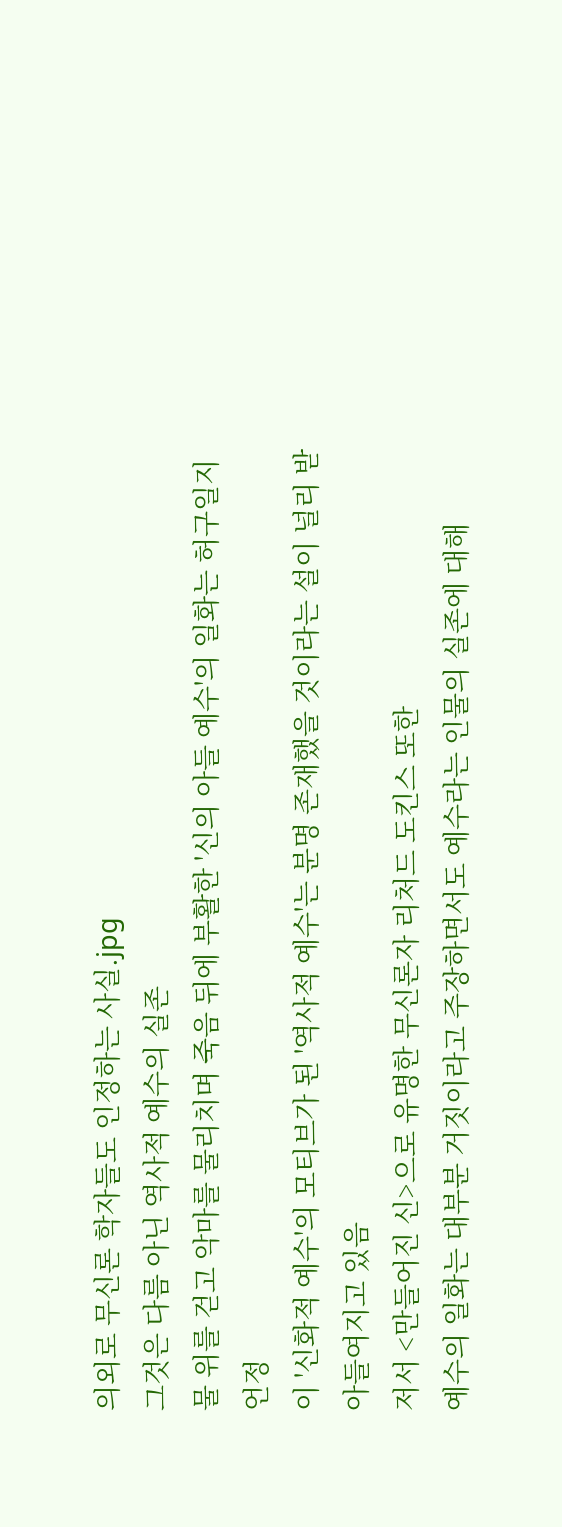의외로 무신론 학자들도 인정하는 사실.jpg
그것은 다름 아닌 역사적 예수의 실존
물 위를 걷고 악마를 물리치며 죽음 뒤에 부활한 '신의 아들 예수'의 일화는 허구일지언정
이 '신화적 예수'의 모티브가 된 '역사적 예수'는 분명 존재했을 것이라는 설이 널리 받아들여지고 있음
저서 <만들어진 신>으로 유명한 무신론자 리처드 도킨스 또한
예수의 일화는 대부분 거짓이라고 주장하면서도 예수라는 인물의 실존에 대해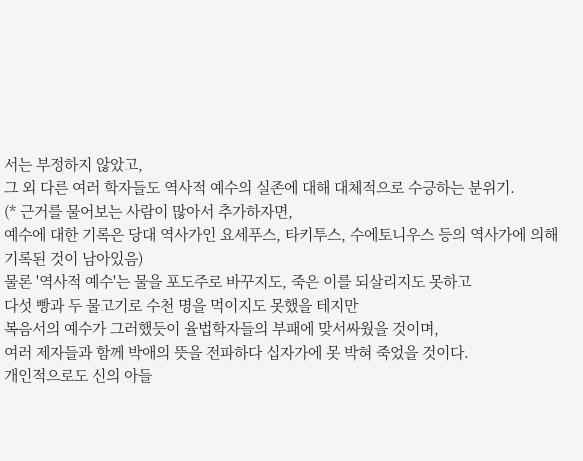서는 부정하지 않았고,
그 외 다른 여러 학자들도 역사적 예수의 실존에 대해 대체적으로 수긍하는 분위기.
(* 근거를 물어보는 사람이 많아서 추가하자면,
예수에 대한 기록은 당대 역사가인 요세푸스, 타키투스, 수에토니우스 등의 역사가에 의해 기록된 것이 남아있음)
물론 '역사적 예수'는 물을 포도주로 바꾸지도, 죽은 이를 되살리지도 못하고
다섯 빵과 두 물고기로 수천 명을 먹이지도 못했을 테지만
복음서의 예수가 그러했듯이 율법학자들의 부패에 맞서싸웠을 것이며,
여러 제자들과 함께 박애의 뜻을 전파하다 십자가에 못 박혀 죽었을 것이다.
개인적으로도 신의 아들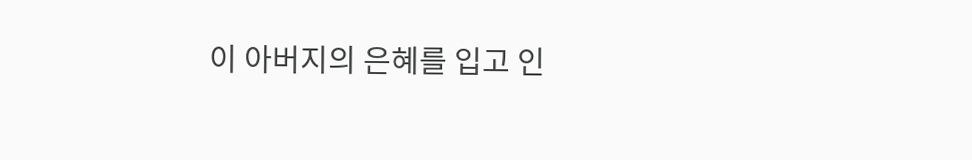이 아버지의 은혜를 입고 인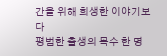간을 위해 희생한 이야기보다
평범한 출생의 목수 한 명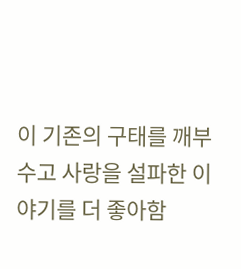이 기존의 구태를 깨부수고 사랑을 설파한 이야기를 더 좋아함